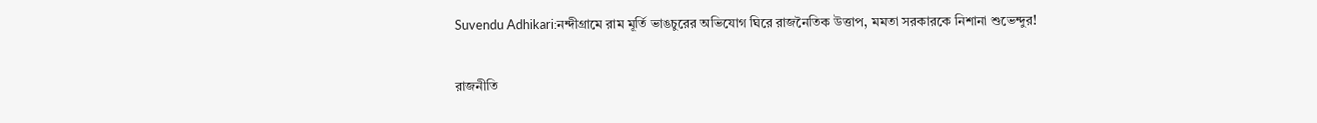Suvendu Adhikari:নন্দীগ্রামে রাম মূর্তি ভাঙচুরের অভিযোগ ঘিরে রাজনৈতিক উত্তাপ, মমতা সরকারকে নিশানা শুভেন্দুর!

রাজনীতি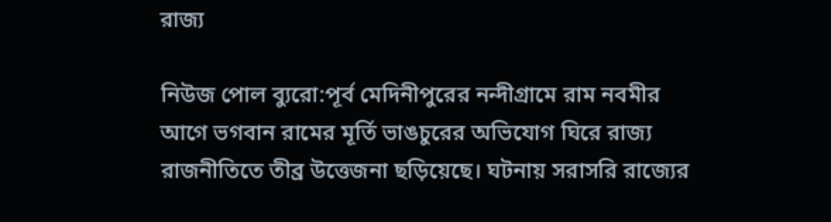রাজ্য

নিউজ পোল ব্যুরো:পূর্ব মেদিনীপুরের নন্দীগ্রামে রাম নবমীর আগে ভগবান রামের মূর্তি ভাঙচুরের অভিযোগ ঘিরে রাজ্য রাজনীতিতে তীব্র উত্তেজনা ছড়িয়েছে। ঘটনায় সরাসরি রাজ্যের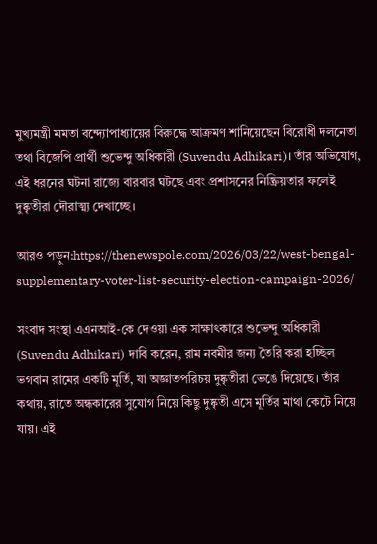মুখ্যমন্ত্রী মমতা বন্দ্যোপাধ্যায়ের বিরুদ্ধে আক্রমণ শানিয়েছেন বিরোধী দলনেতা তথা বিজেপি প্রার্থী শুভেন্দু অধিকারী (Suvendu Adhikari)। তাঁর অভিযোগ, এই ধরনের ঘটনা রাজ্যে বারবার ঘটছে এবং প্রশাসনের নিষ্ক্রিয়তার ফলেই দুষ্কৃতীরা দৌরাত্ম্য দেখাচ্ছে।

আরও পড়ুন:https://thenewspole.com/2026/03/22/west-bengal-supplementary-voter-list-security-election-campaign-2026/

সংবাদ সংস্থা এএনআই-কে দেওয়া এক সাক্ষাৎকারে শুভেন্দু অধিকারী (Suvendu Adhikari) দাবি করেন, রাম নবমীর জন্য তৈরি করা হচ্ছিল ভগবান রামের একটি মূর্তি, যা অজ্ঞাতপরিচয় দুষ্কৃতীরা ভেঙে দিয়েছে। তাঁর কথায়, রাতে অন্ধকারের সুযোগ নিয়ে কিছু দুষ্কৃতী এসে মূর্তির মাথা কেটে নিয়ে যায়। এই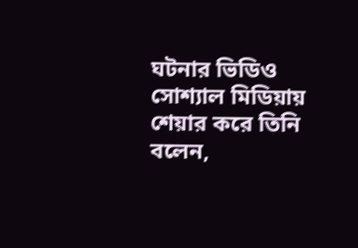ঘটনার ভিডিও সোশ্যাল মিডিয়ায় শেয়ার করে তিনি বলেন,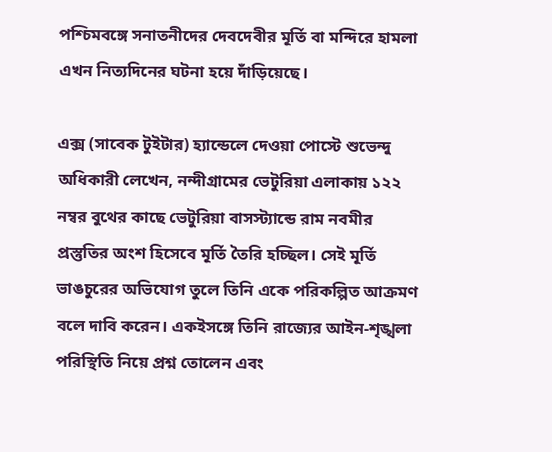পশ্চিমবঙ্গে সনাতনীদের দেবদেবীর মূর্তি বা মন্দিরে হামলা এখন নিত্যদিনের ঘটনা হয়ে দাঁড়িয়েছে।

এক্স (সাবেক টুইটার) হ্যান্ডেলে দেওয়া পোস্টে শুভেন্দু অধিকারী লেখেন, নন্দীগ্রামের ভেটুরিয়া এলাকায় ১২২ নম্বর বুথের কাছে ভেটুরিয়া বাসস্ট্যান্ডে রাম নবমীর প্রস্তুতির অংশ হিসেবে মূর্তি তৈরি হচ্ছিল। সেই মূর্তি ভাঙচুরের অভিযোগ তুলে তিনি একে পরিকল্পিত আক্রমণ বলে দাবি করেন। একইসঙ্গে তিনি রাজ্যের আইন-শৃঙ্খলা পরিস্থিতি নিয়ে প্রশ্ন তোলেন এবং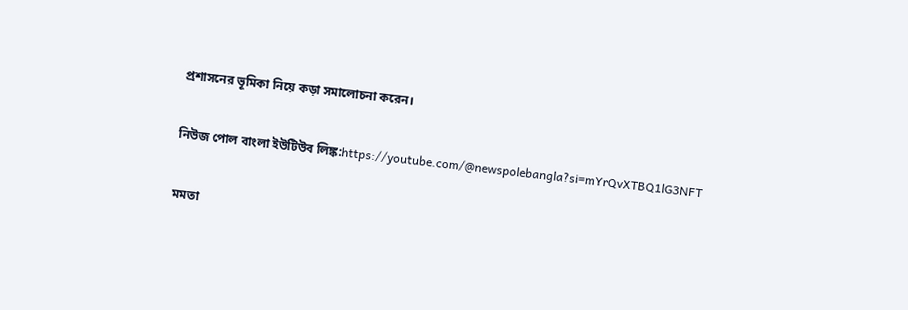প্রশাসনের ভূমিকা নিয়ে কড়া সমালোচনা করেন।

নিউজ পোল বাংলা ইউটিউব লিঙ্ক:https://youtube.com/@newspolebangla?si=mYrQvXTBQ1lG3NFT

মমতা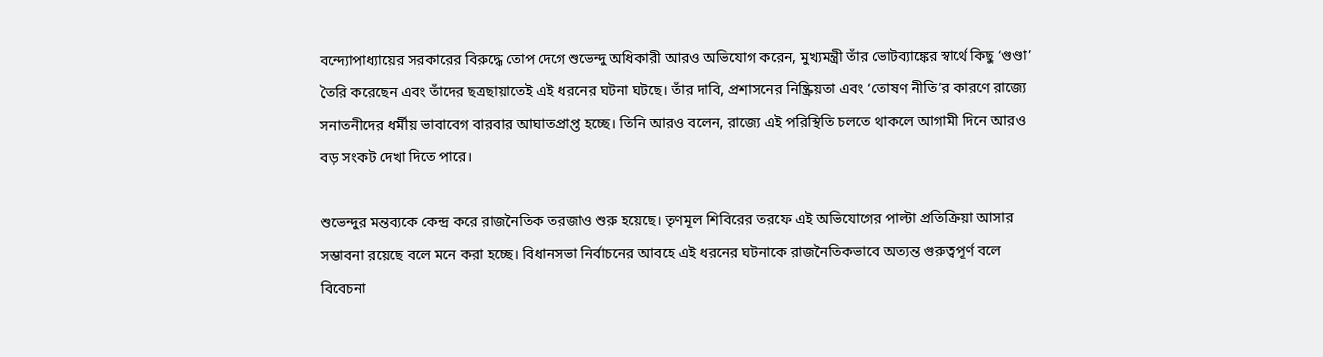বন্দ্যোপাধ্যায়ের সরকারের বিরুদ্ধে তোপ দেগে শুভেন্দু অধিকারী আরও অভিযোগ করেন, মুখ্যমন্ত্রী তাঁর ভোটব্যাঙ্কের স্বার্থে কিছু ‘গুণ্ডা’ তৈরি করেছেন এবং তাঁদের ছত্রছায়াতেই এই ধরনের ঘটনা ঘটছে। তাঁর দাবি, প্রশাসনের নিষ্ক্রিয়তা এবং ‘তোষণ নীতি’র কারণে রাজ্যে সনাতনীদের ধর্মীয় ভাবাবেগ বারবার আঘাতপ্রাপ্ত হচ্ছে। তিনি আরও বলেন, রাজ্যে এই পরিস্থিতি চলতে থাকলে আগামী দিনে আরও বড় সংকট দেখা দিতে পারে।

শুভেন্দুর মন্তব্যকে কেন্দ্র করে রাজনৈতিক তরজাও শুরু হয়েছে। তৃণমূল শিবিরের তরফে এই অভিযোগের পাল্টা প্রতিক্রিয়া আসার সম্ভাবনা রয়েছে বলে মনে করা হচ্ছে। বিধানসভা নির্বাচনের আবহে এই ধরনের ঘটনাকে রাজনৈতিকভাবে অত্যন্ত গুরুত্বপূর্ণ বলে বিবেচনা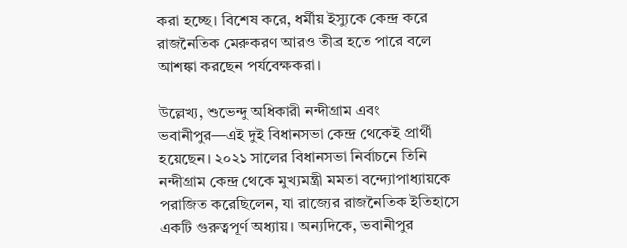করা হচ্ছে। বিশেষ করে, ধর্মীয় ইস্যুকে কেন্দ্র করে রাজনৈতিক মেরুকরণ আরও তীব্র হতে পারে বলে আশঙ্কা করছেন পর্যবেক্ষকরা।

উল্লেখ্য, শুভেন্দু অধিকারী নন্দীগ্রাম এবং ভবানীপুর—এই দুই বিধানসভা কেন্দ্র থেকেই প্রার্থী হয়েছেন। ২০২১ সালের বিধানসভা নির্বাচনে তিনি নন্দীগ্রাম কেন্দ্র থেকে মুখ্যমন্ত্রী মমতা বন্দ্যোপাধ্যায়কে পরাজিত করেছিলেন, যা রাজ্যের রাজনৈতিক ইতিহাসে একটি গুরুত্বপূর্ণ অধ্যায়। অন্যদিকে, ভবানীপুর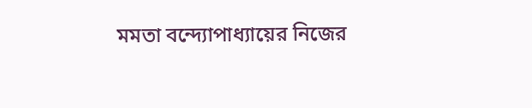মমতা বন্দ্যোপাধ্যায়ের নিজের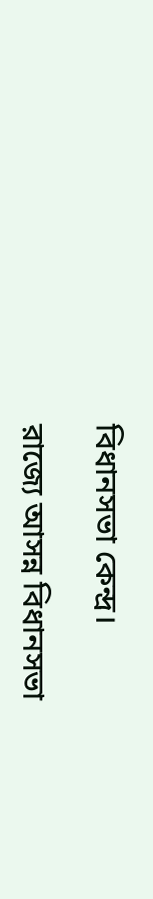বিধানসভা কেন্দ্র।

রাজ্যে আসন্ন বিধানসভা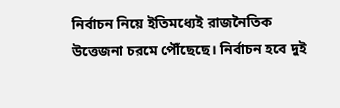নির্বাচন নিয়ে ইতিমধ্যেই রাজনৈতিক উত্তেজনা চরমে পৌঁছেছে। নির্বাচন হবে দুই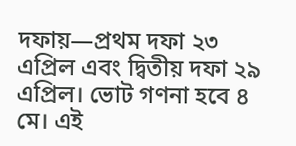দফায়—প্রথম দফা ২৩ এপ্রিল এবং দ্বিতীয় দফা ২৯ এপ্রিল। ভোট গণনা হবে ৪ মে। এই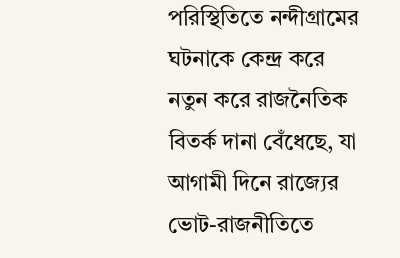পরিস্থিতিতে নন্দীগ্রামের ঘটনাকে কেন্দ্র করে নতুন করে রাজনৈতিক বিতর্ক দানা বেঁধেছে, যা আগামী দিনে রাজ্যের ভোট-রাজনীতিতে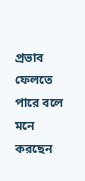প্রভাব ফেলতে পারে বলে মনে করছেন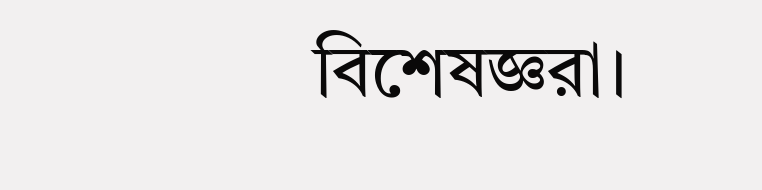বিশেষজ্ঞরা।